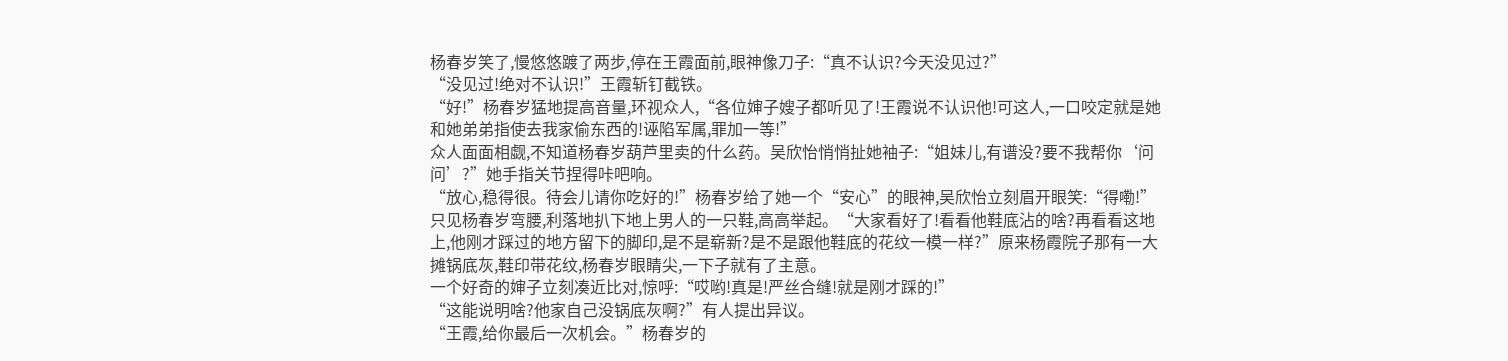杨春岁笑了,慢悠悠踱了两步,停在王霞面前,眼神像刀子:“真不认识?今天没见过?”
“没见过!绝对不认识!”王霞斩钉截铁。
“好!”杨春岁猛地提高音量,环视众人,“各位婶子嫂子都听见了!王霞说不认识他!可这人,一口咬定就是她和她弟弟指使去我家偷东西的!诬陷军属,罪加一等!”
众人面面相觑,不知道杨春岁葫芦里卖的什么药。吴欣怡悄悄扯她袖子:“姐妹儿,有谱没?要不我帮你‘问问’?”她手指关节捏得咔吧响。
“放心,稳得很。待会儿请你吃好的!”杨春岁给了她一个“安心”的眼神,吴欣怡立刻眉开眼笑:“得嘞!”
只见杨春岁弯腰,利落地扒下地上男人的一只鞋,高高举起。“大家看好了!看看他鞋底沾的啥?再看看这地上,他刚才踩过的地方留下的脚印,是不是崭新?是不是跟他鞋底的花纹一模一样?”原来杨霞院子那有一大摊锅底灰,鞋印带花纹,杨春岁眼睛尖,一下子就有了主意。
一个好奇的婶子立刻凑近比对,惊呼:“哎哟!真是!严丝合缝!就是刚才踩的!”
“这能说明啥?他家自己没锅底灰啊?”有人提出异议。
“王霞,给你最后一次机会。”杨春岁的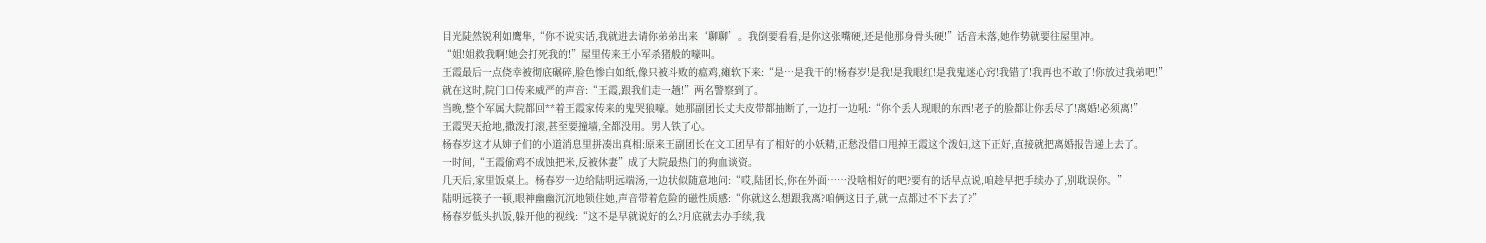目光陡然锐利如鹰隼,“你不说实话,我就进去请你弟弟出来‘聊聊’。我倒要看看,是你这张嘴硬,还是他那身骨头硬!”话音未落,她作势就要往屋里冲。
“姐!姐救我啊!她会打死我的!”屋里传来王小军杀猪般的嚎叫。
王霞最后一点侥幸被彻底碾碎,脸色惨白如纸,像只被斗败的瘟鸡,瘫软下来:“是…是我干的!杨春岁!是我!是我眼红!是我鬼迷心窍!我错了!我再也不敢了!你放过我弟吧!”
就在这时,院门口传来威严的声音:“王霞,跟我们走一趟!”两名警察到了。
当晚,整个军属大院都回**着王霞家传来的鬼哭狼嚎。她那副团长丈夫皮带都抽断了,一边打一边吼:“你个丢人现眼的东西!老子的脸都让你丢尽了!离婚!必须离!”
王霞哭天抢地,撒泼打滚,甚至要撞墙,全都没用。男人铁了心。
杨春岁这才从婶子们的小道消息里拼凑出真相:原来王副团长在文工团早有了相好的小妖精,正愁没借口甩掉王霞这个泼妇,这下正好,直接就把离婚报告递上去了。
一时间,“王霞偷鸡不成蚀把米,反被休妻”成了大院最热门的狗血谈资。
几天后,家里饭桌上。杨春岁一边给陆明远端汤,一边状似随意地问:“哎,陆团长,你在外面……没啥相好的吧?要有的话早点说,咱趁早把手续办了,别耽误你。”
陆明远筷子一顿,眼神幽幽沉沉地锁住她,声音带着危险的磁性质感:“你就这么想跟我离?咱俩这日子,就一点都过不下去了?”
杨春岁低头扒饭,躲开他的视线:“这不是早就说好的么?月底就去办手续,我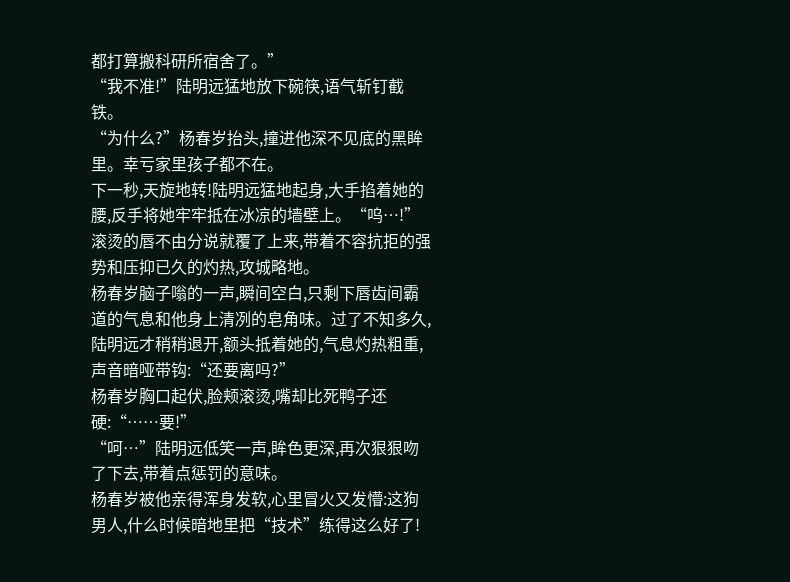都打算搬科研所宿舍了。”
“我不准!”陆明远猛地放下碗筷,语气斩钉截铁。
“为什么?”杨春岁抬头,撞进他深不见底的黑眸里。幸亏家里孩子都不在。
下一秒,天旋地转!陆明远猛地起身,大手掐着她的腰,反手将她牢牢抵在冰凉的墙壁上。“呜…!”滚烫的唇不由分说就覆了上来,带着不容抗拒的强势和压抑已久的灼热,攻城略地。
杨春岁脑子嗡的一声,瞬间空白,只剩下唇齿间霸道的气息和他身上清冽的皂角味。过了不知多久,陆明远才稍稍退开,额头抵着她的,气息灼热粗重,声音暗哑带钩:“还要离吗?”
杨春岁胸口起伏,脸颊滚烫,嘴却比死鸭子还硬:“……要!”
“呵…”陆明远低笑一声,眸色更深,再次狠狠吻了下去,带着点惩罚的意味。
杨春岁被他亲得浑身发软,心里冒火又发懵:这狗男人,什么时候暗地里把“技术”练得这么好了!